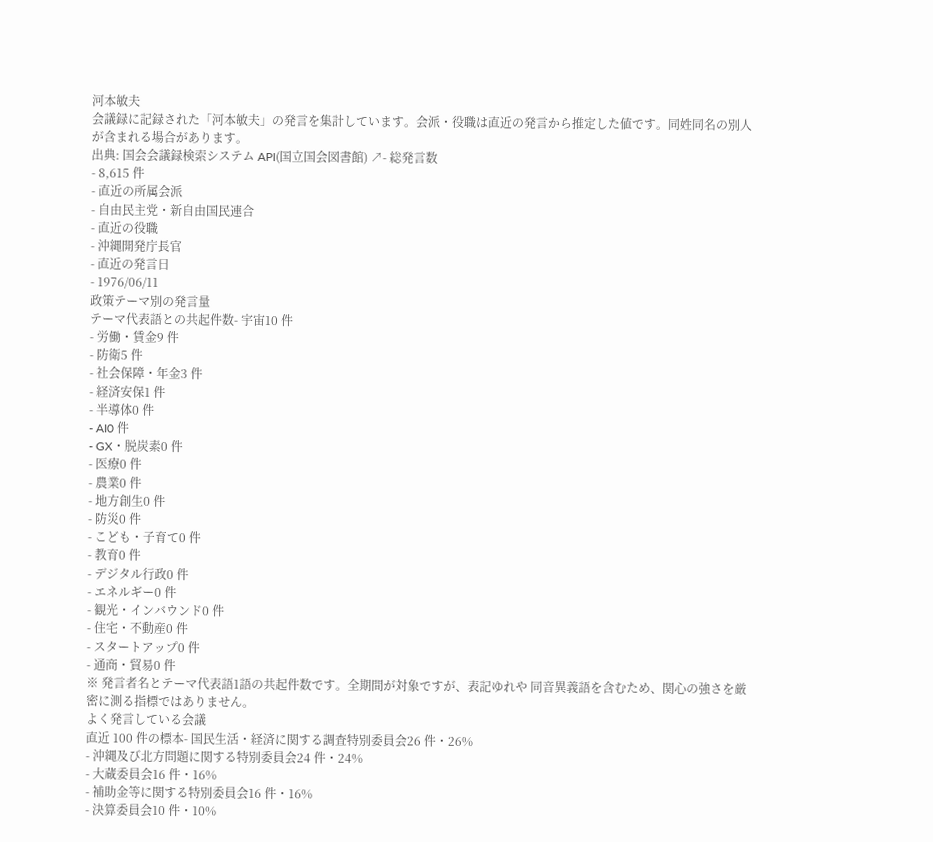河本敏夫
会議録に記録された「河本敏夫」の発言を集計しています。会派・役職は直近の発言から推定した値です。同姓同名の別人が含まれる場合があります。
出典: 国会会議録検索システム API(国立国会図書館) ↗- 総発言数
- 8,615 件
- 直近の所属会派
- 自由民主党・新自由国民連合
- 直近の役職
- 沖縄開発庁長官
- 直近の発言日
- 1976/06/11
政策テーマ別の発言量
テーマ代表語との共起件数- 宇宙10 件
- 労働・賃金9 件
- 防衛5 件
- 社会保障・年金3 件
- 経済安保1 件
- 半導体0 件
- AI0 件
- GX・脱炭素0 件
- 医療0 件
- 農業0 件
- 地方創生0 件
- 防災0 件
- こども・子育て0 件
- 教育0 件
- デジタル行政0 件
- エネルギー0 件
- 観光・インバウンド0 件
- 住宅・不動産0 件
- スタートアップ0 件
- 通商・貿易0 件
※ 発言者名とテーマ代表語1語の共起件数です。全期間が対象ですが、表記ゆれや 同音異義語を含むため、関心の強さを厳密に測る指標ではありません。
よく発言している会議
直近 100 件の標本- 国民生活・経済に関する調査特別委員会26 件・26%
- 沖縄及び北方問題に関する特別委員会24 件・24%
- 大蔵委員会16 件・16%
- 補助金等に関する特別委員会16 件・16%
- 決算委員会10 件・10%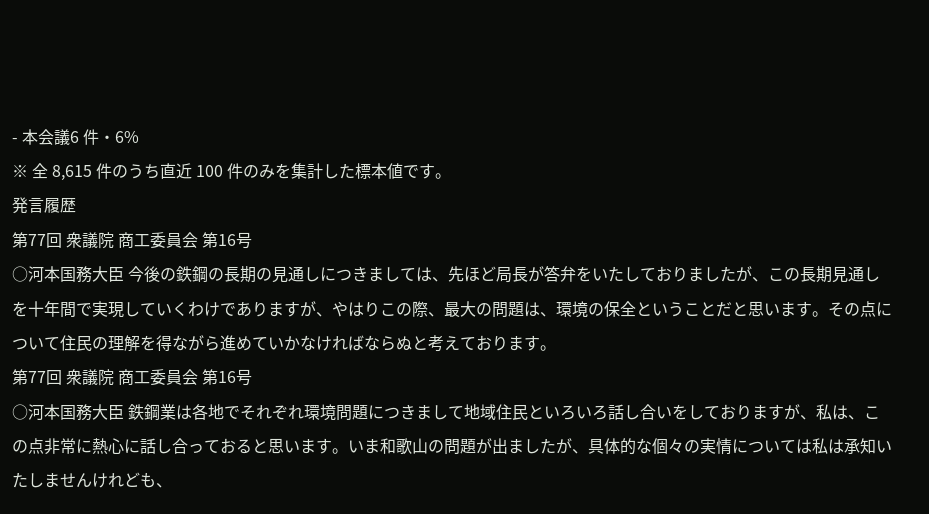- 本会議6 件・6%
※ 全 8,615 件のうち直近 100 件のみを集計した標本値です。
発言履歴
第77回 衆議院 商工委員会 第16号
○河本国務大臣 今後の鉄鋼の長期の見通しにつきましては、先ほど局長が答弁をいたしておりましたが、この長期見通しを十年間で実現していくわけでありますが、やはりこの際、最大の問題は、環境の保全ということだと思います。その点について住民の理解を得ながら進めていかなければならぬと考えております。
第77回 衆議院 商工委員会 第16号
○河本国務大臣 鉄鋼業は各地でそれぞれ環境問題につきまして地域住民といろいろ話し合いをしておりますが、私は、この点非常に熱心に話し合っておると思います。いま和歌山の問題が出ましたが、具体的な個々の実情については私は承知いたしませんけれども、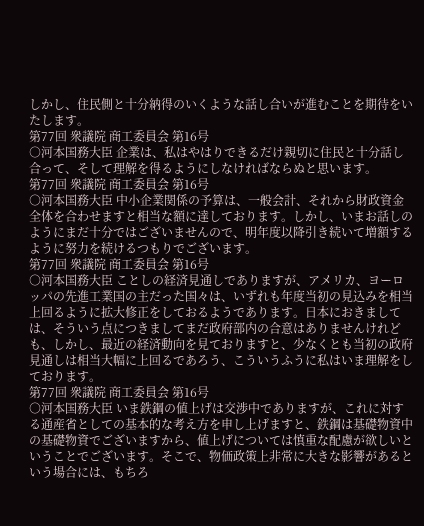しかし、住民側と十分納得のいくような話し合いが進むことを期待をいたします。
第77回 衆議院 商工委員会 第16号
○河本国務大臣 企業は、私はやはりできるだけ親切に住民と十分話し合って、そして理解を得るようにしなければならぬと思います。
第77回 衆議院 商工委員会 第16号
○河本国務大臣 中小企業関係の予算は、一般会計、それから財政資金全体を合わせますと相当な額に達しております。しかし、いまお話しのようにまだ十分ではございませんので、明年度以降引き続いて増額するように努力を続けるつもりでございます。
第77回 衆議院 商工委員会 第16号
○河本国務大臣 ことしの経済見通しでありますが、アメリカ、ヨーロッパの先進工業国の主だった国々は、いずれも年度当初の見込みを相当上回るように拡大修正をしておるようであります。日本におきましては、そういう点につきましてまだ政府部内の合意はありませんけれども、しかし、最近の経済動向を見ておりますと、少なくとも当初の政府見通しは相当大幅に上回るであろう、こういうふうに私はいま理解をしております。
第77回 衆議院 商工委員会 第16号
○河本国務大臣 いま鉄鋼の値上げは交渉中でありますが、これに対する通産省としての基本的な考え方を申し上げますと、鉄鋼は基礎物資中の基礎物資でございますから、値上げについては慎重な配慮が欲しいということでございます。そこで、物価政策上非常に大きな影響があるという場合には、もちろ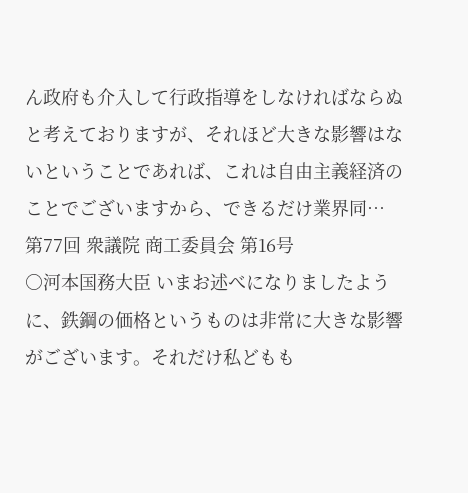ん政府も介入して行政指導をしなければならぬと考えておりますが、それほど大きな影響はないということであれば、これは自由主義経済のことでございますから、できるだけ業界同…
第77回 衆議院 商工委員会 第16号
○河本国務大臣 いまお述べになりましたように、鉄鋼の価格というものは非常に大きな影響がございます。それだけ私どもも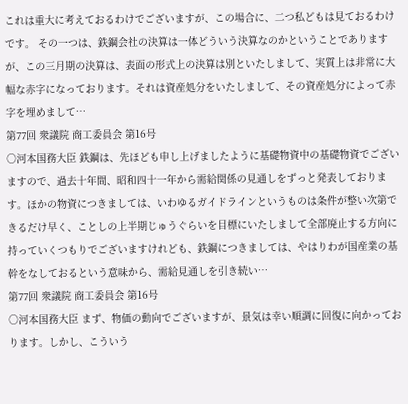これは重大に考えておるわけでございますが、この場合に、二つ私どもは見ておるわけです。 その一つは、鉄鋼会社の決算は一体どういう決算なのかということでありますが、この三月期の決算は、表面の形式上の決算は別といたしまして、実質上は非常に大幅な赤字になっております。それは資産処分をいたしまして、その資産処分によって赤字を埋めまして…
第77回 衆議院 商工委員会 第16号
○河本国務大臣 鉄鋼は、先ほども申し上げましたように基礎物資中の基礎物資でございますので、過去十年間、昭和四十一年から需給関係の見通しをずっと発表しております。ほかの物資につきましては、いわゆるガイドラインというものは条件が整い次第できるだけ早く、ことしの上半期じゅうぐらいを目標にいたしまして全部廃止する方向に持っていくつもりでございますけれども、鉄鋼につきましては、やはりわが国産業の基幹をなしておるという意味から、需給見通しを引き続い…
第77回 衆議院 商工委員会 第16号
○河本国務大臣 まず、物価の動向でございますが、景気は幸い順調に回復に向かっております。しかし、こういう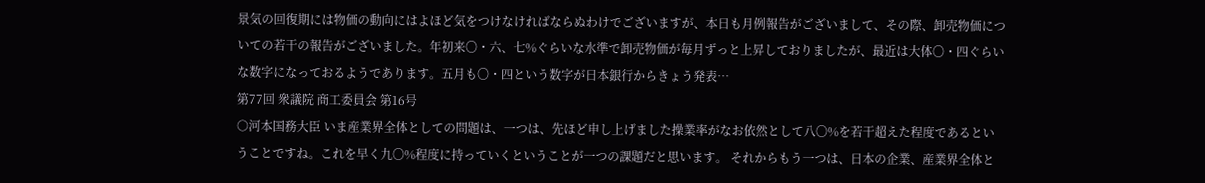景気の回復期には物価の動向にはよほど気をつけなければならぬわけでございますが、本日も月例報告がございまして、その際、卸売物価についての若干の報告がございました。年初来〇・六、七%ぐらいな水準で卸売物価が毎月ずっと上昇しておりましたが、最近は大体〇・四ぐらいな数字になっておるようであります。五月も〇・四という数字が日本銀行からきょう発表…
第77回 衆議院 商工委員会 第16号
○河本国務大臣 いま産業界全体としての問題は、一つは、先ほど申し上げました操業率がなお依然として八〇%を若干超えた程度であるということですね。これを早く九〇%程度に持っていくということが一つの課題だと思います。 それからもう一つは、日本の企業、産業界全体と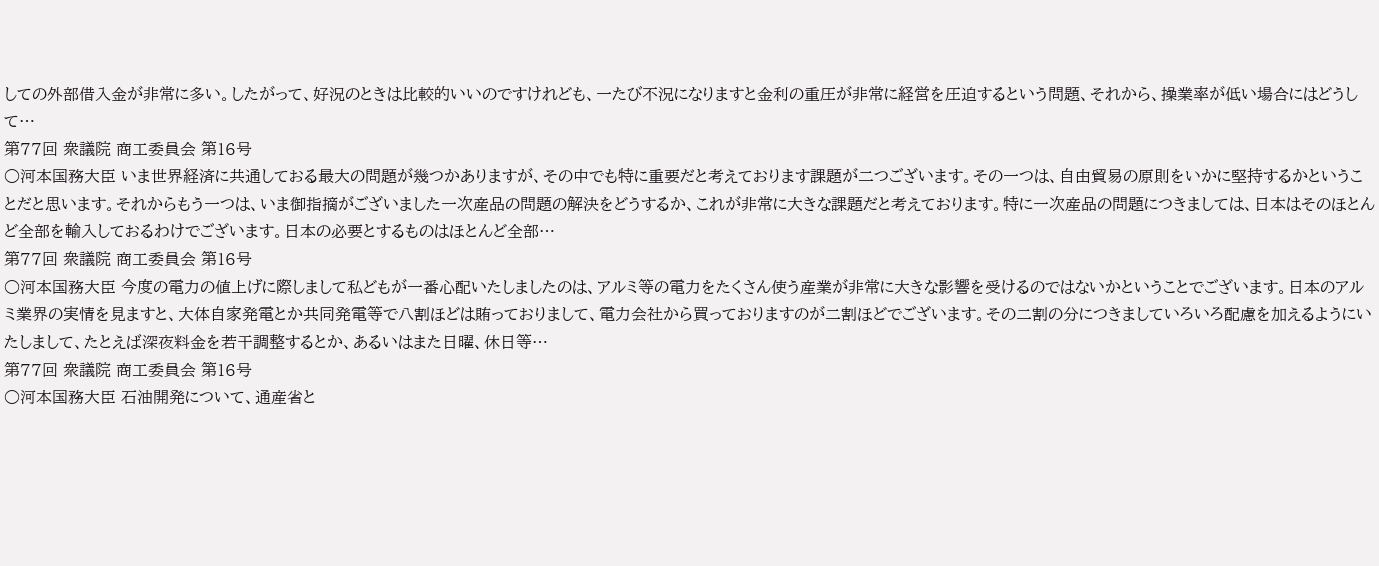しての外部借入金が非常に多い。したがって、好況のときは比較的いいのですけれども、一たび不況になりますと金利の重圧が非常に経営を圧迫するという問題、それから、操業率が低い場合にはどうして…
第77回 衆議院 商工委員会 第16号
○河本国務大臣 いま世界経済に共通しておる最大の問題が幾つかありますが、その中でも特に重要だと考えております課題が二つございます。その一つは、自由貿易の原則をいかに堅持するかということだと思います。それからもう一つは、いま御指摘がございました一次産品の問題の解決をどうするか、これが非常に大きな課題だと考えております。特に一次産品の問題につきましては、日本はそのほとんど全部を輸入しておるわけでございます。日本の必要とするものはほとんど全部…
第77回 衆議院 商工委員会 第16号
○河本国務大臣 今度の電力の値上げに際しまして私どもが一番心配いたしましたのは、アルミ等の電力をたくさん使う産業が非常に大きな影響を受けるのではないかということでございます。日本のアルミ業界の実情を見ますと、大体自家発電とか共同発電等で八割ほどは賄っておりまして、電力会社から買っておりますのが二割ほどでございます。その二割の分につきましていろいろ配慮を加えるようにいたしまして、たとえば深夜料金を若干調整するとか、あるいはまた日曜、休日等…
第77回 衆議院 商工委員会 第16号
○河本国務大臣 石油開発について、通産省と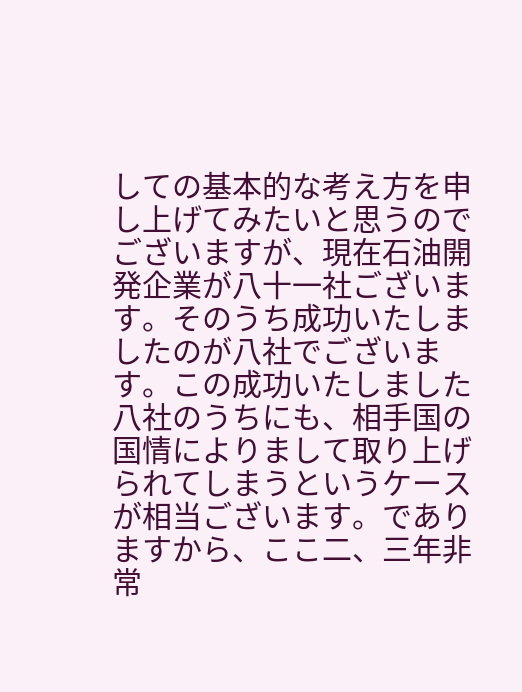しての基本的な考え方を申し上げてみたいと思うのでございますが、現在石油開発企業が八十一社ございます。そのうち成功いたしましたのが八社でございます。この成功いたしました八社のうちにも、相手国の国情によりまして取り上げられてしまうというケースが相当ございます。でありますから、ここ二、三年非常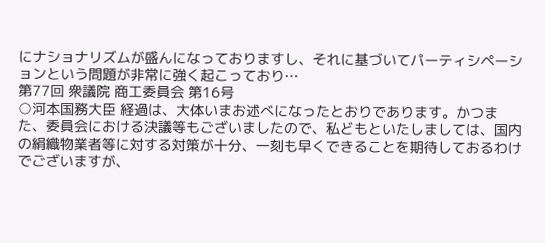にナショナリズムが盛んになっておりますし、それに基づいてパーティシペーションという問題が非常に強く起こっており…
第77回 衆議院 商工委員会 第16号
○河本国務大臣 経過は、大体いまお述べになったとおりであります。かつまた、委員会における決議等もございましたので、私どもといたしましては、国内の絹織物業者等に対する対策が十分、一刻も早くできることを期待しておるわけでございますが、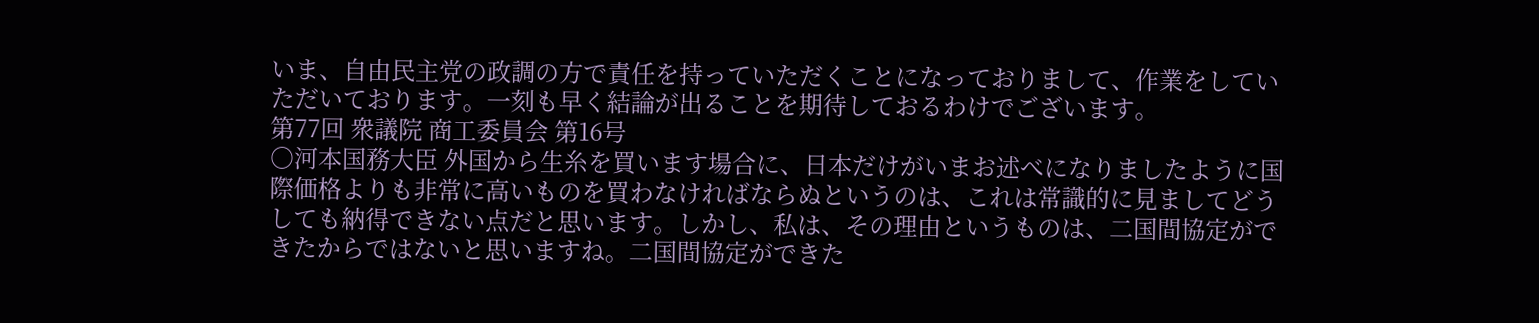いま、自由民主党の政調の方で責任を持っていただくことになっておりまして、作業をしていただいております。一刻も早く結論が出ることを期待しておるわけでございます。
第77回 衆議院 商工委員会 第16号
○河本国務大臣 外国から生糸を買います場合に、日本だけがいまお述べになりましたように国際価格よりも非常に高いものを買わなければならぬというのは、これは常識的に見ましてどうしても納得できない点だと思います。しかし、私は、その理由というものは、二国間協定ができたからではないと思いますね。二国間協定ができた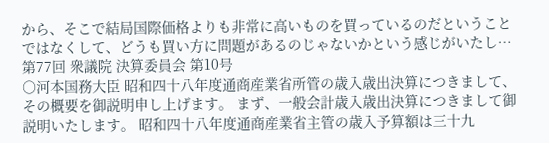から、そこで結局国際価格よりも非常に高いものを買っているのだということではなくして、どうも買い方に問題があるのじゃないかという感じがいたし…
第77回 衆議院 決算委員会 第10号
○河本国務大臣 昭和四十八年度通商産業省所管の歳入歳出決算につきまして、その概要を御説明申し上げます。 まず、一般会計歳入歳出決算につきまして御説明いたします。 昭和四十八年度通商産業省主管の歳入予算額は三十九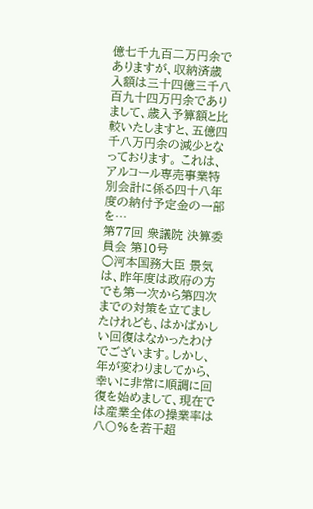億七千九百二万円余でありますが、収納済歳入額は三十四億三千八百九十四万円余でありまして、歳入予算額と比較いたしますと、五億四千八万円余の減少となっております。 これは、アルコール専売事業特別会計に係る四十八年度の納付予定金の一部を…
第77回 衆議院 決算委員会 第10号
○河本国務大臣 景気は、昨年度は政府の方でも第一次から第四次までの対策を立てましたけれども、はかばかしい回復はなかったわけでございます。しかし、年が変わりましてから、幸いに非常に順調に回復を始めまして、現在では産業全体の操業率は八〇%を若干超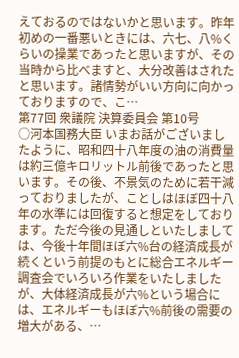えておるのではないかと思います。昨年初めの一番悪いときには、六七、八%くらいの操業であったと思いますが、その当時から比べますと、大分改善はされたと思います。諸情勢がいい方向に向かっておりますので、こ…
第77回 衆議院 決算委員会 第10号
○河本国務大臣 いまお話がございましたように、昭和四十八年度の油の消費量は約三億キロリットル前後であったと思います。その後、不景気のために若干減っておりましたが、ことしはほぼ四十八年の水準には回復すると想定をしております。ただ今後の見通しといたしましては、今後十年間ほぼ六%台の経済成長が続くという前提のもとに総合エネルギー調査会でいろいろ作業をいたしましたが、大体経済成長が六%という場合には、エネルギーもほぼ六%前後の需要の増大がある、…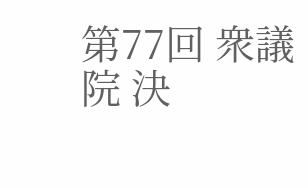第77回 衆議院 決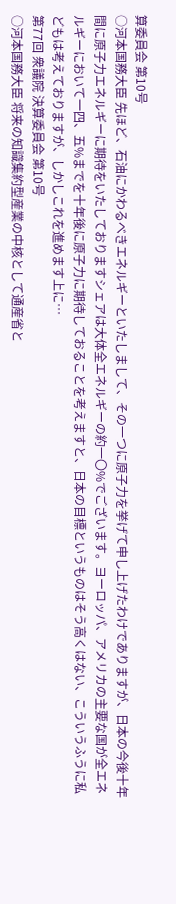算委員会 第10号
○河本国務大臣 先ほど、石油にかわるべきエネルギーといたしまして、その一つに原子力を挙げて申し上げたわけでありますが、日本の今後十年間に原子力エネルギーに期待をいたしておりますシェアは大体全エネルギーの約一〇%でございます。ヨーロッパ、アメリカの主要な国が全エネルギーにおいて一四、五%までを十年後に原子力に期待しておることを考えますと、日本の目標というものはそう高くはない、こういうふうに私どもは考えておりますが、しかしこれを進めます上に…
第77回 衆議院 決算委員会 第10号
○河本国務大臣 将来の知識集約型産業の中核として通産省と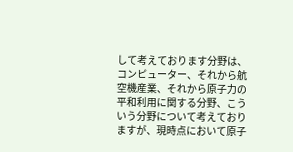して考えております分野は、コンピューター、それから航空機産業、それから原子力の平和利用に関する分野、こういう分野について考えておりますが、現時点において原子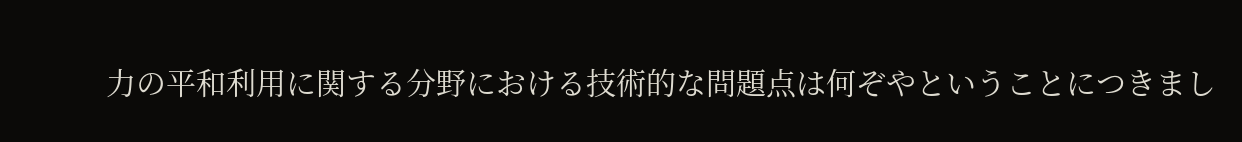力の平和利用に関する分野における技術的な問題点は何ぞやということにつきまし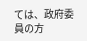ては、政府委員の方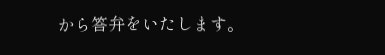から答弁をいたします。